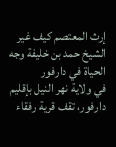إرث المعتصم كيف غير الشيخ حمد بن خليفة وجه الحياة في دارفور
في ولاية نهر النيل بإقليم دارفور، تقف قرية رفقاء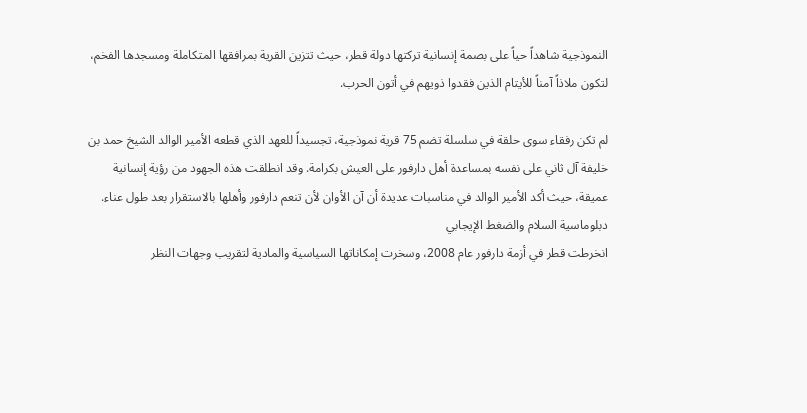النموذجية شاهداً حياً على بصمة إنسانية تركتها دولة قطر، حيث تتزين القرية بمرافقها المتكاملة ومسجدها الفخم، لتكون ملاذاً آمناً للأيتام الذين فقدوا ذويهم في أتون الحرب.

لم تكن رفقاء سوى حلقة في سلسلة تضم 75 قرية نموذجية، تجسيداً للعهد الذي قطعه الأمير الوالد الشيخ حمد بن خليفة آل ثاني على نفسه بمساعدة أهل دارفور على العيش بكرامة. وقد انطلقت هذه الجهود من رؤية إنسانية عميقة، حيث أكد الأمير الوالد في مناسبات عديدة أن آن الأوان لأن تنعم دارفور وأهلها بالاستقرار بعد طول عناء.
دبلوماسية السلام والضغط الإيجابي
انخرطت قطر في أزمة دارفور عام 2008، وسخرت إمكاناتها السياسية والمادية لتقريب وجهات النظر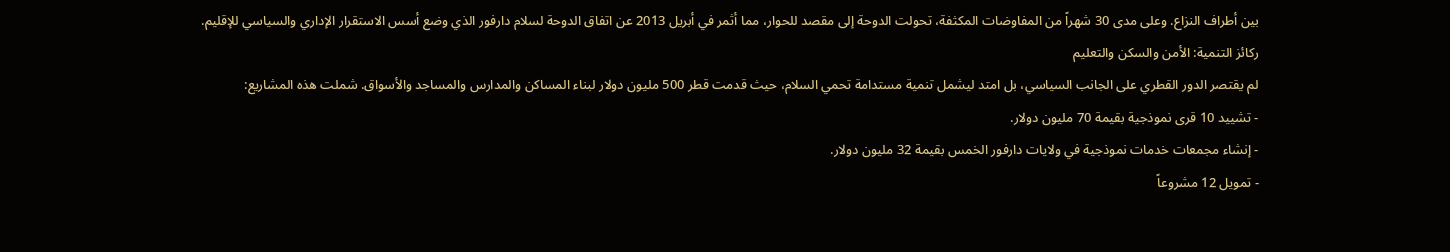بين أطراف النزاع. وعلى مدى 30 شهراً من المفاوضات المكثفة، تحولت الدوحة إلى مقصد للحوار، مما أثمر في أبريل 2013 عن اتفاق الدوحة لسلام دارفور الذي وضع أسس الاستقرار الإداري والسياسي للإقليم.
ركائز التنمية: الأمن والسكن والتعليم
لم يقتصر الدور القطري على الجانب السياسي، بل امتد ليشمل تنمية مستدامة تحمي السلام، حيث قدمت قطر 500 مليون دولار لبناء المساكن والمدارس والمساجد والأسواق. شملت هذه المشاريع:
- تشييد 10 قرى نموذجية بقيمة 70 مليون دولار.
- إنشاء مجمعات خدمات نموذجية في ولايات دارفور الخمس بقيمة 32 مليون دولار.
- تمويل 12 مشروعاً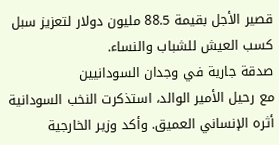قصير الأجل بقيمة 88.5 مليون دولار لتعزيز سبل كسب العيش للشباب والنساء.
صدقة جارية في وجدان السودانيين
مع رحيل الأمير الوالد، استذكرت النخب السودانية أثره الإنساني العميق. وأكد وزير الخارجية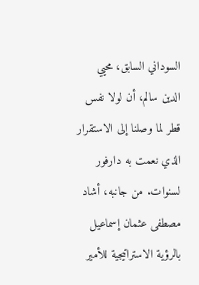السوداني السابق، محيي الدين سالم، أن لولا نفس قطر لما وصلنا إلى الاستقرار الذي نعمت به دارفور لسنوات. من جانبه، أشاد مصطفى عثمان إسماعيل بالرؤية الاستراتيجية للأمير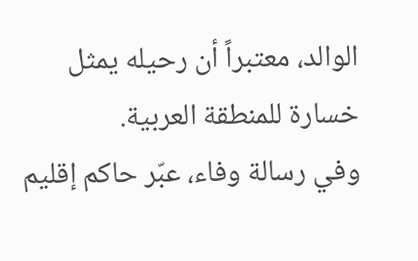الوالد، معتبراً أن رحيله يمثل خسارة للمنطقة العربية.
وفي رسالة وفاء، عبّر حاكم إقليم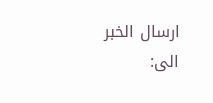ارسال الخبر الى: